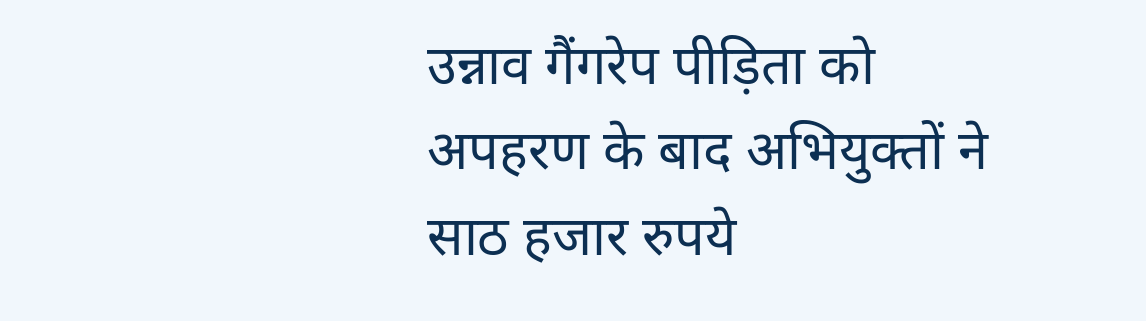उन्नाव गैंगरेप पीड़िता को अपहरण के बाद अभियुक्तों ने साठ हजार रुपये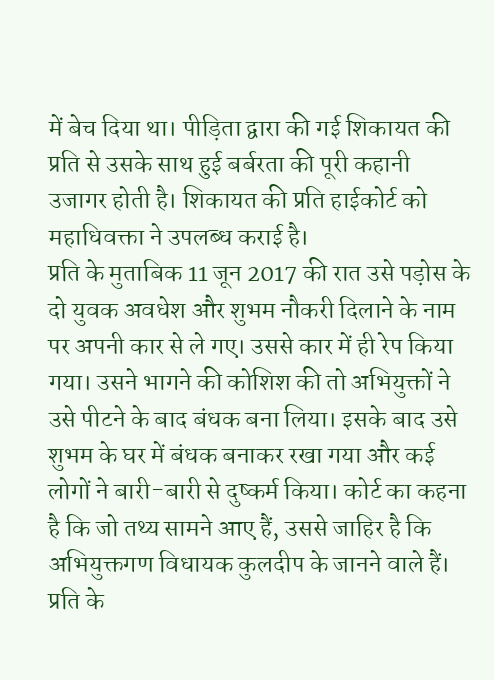में बेच दिया था। पीड़िता द्वारा की गई शिकायत की प्रति से उसके साथ हुई बर्बरता की पूरी कहानी उजागर होती है। शिकायत की प्रति हाईकोर्ट को महाधिवक्ता ने उपलब्ध कराई है।
प्रति के मुताबिक 11 जून 2017 की रात उसे पड़ोस के दो युवक अवधेश और शुभम नौकरी दिलाने के नाम पर अपनी कार से ले गए। उससे कार में ही रेप किया गया। उसने भागने की कोशिश की तो अभियुक्तों ने उसे पीटने के बाद बंधक बना लिया। इसके बाद उसे शुभम के घर में बंधक बनाकर रखा गया और कई लोगों ने बारी-बारी से दुष्कर्म किया। कोर्ट का कहना है कि जो तथ्य सामने आए हैं, उससे जाहिर है कि अभियुक्तगण विधायक कुलदीप के जानने वाले हैं।
प्रति के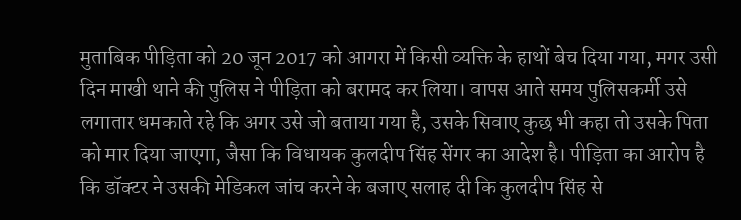मुताबिक पीड़िता को 20 जून 2017 को आगरा में किसी व्यक्ति के हाथों बेच दिया गया, मगर उसी दिन माखी थाने की पुलिस ने पीड़िता को बरामद कर लिया। वापस आते समय पुलिसकर्मी उसे लगातार धमकाते रहे कि अगर उसे जो बताया गया है, उसके सिवाए कुछ भी कहा तो उसके पिता को मार दिया जाएगा, जैसा कि विधायक कुलदीप सिंह सेंगर का आदेश है। पीड़िता का आरोप है कि डॉक्टर ने उसकी मेडिकल जांच करने के बजाए सलाह दी कि कुलदीप सिंह से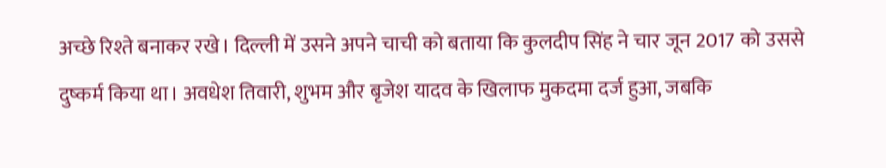अच्छे रिश्ते बनाकर रखे। दिल्ली में उसने अपने चाची को बताया कि कुलदीप सिंह ने चार जून 2017 को उससे दुष्कर्म किया था। अवधेश तिवारी, शुभम और बृजेश यादव के खिलाफ मुकदमा दर्ज हुआ, जबकि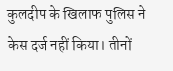कुलदीप के खिलाफ पुलिस ने केस दर्ज नहीं किया। तीनों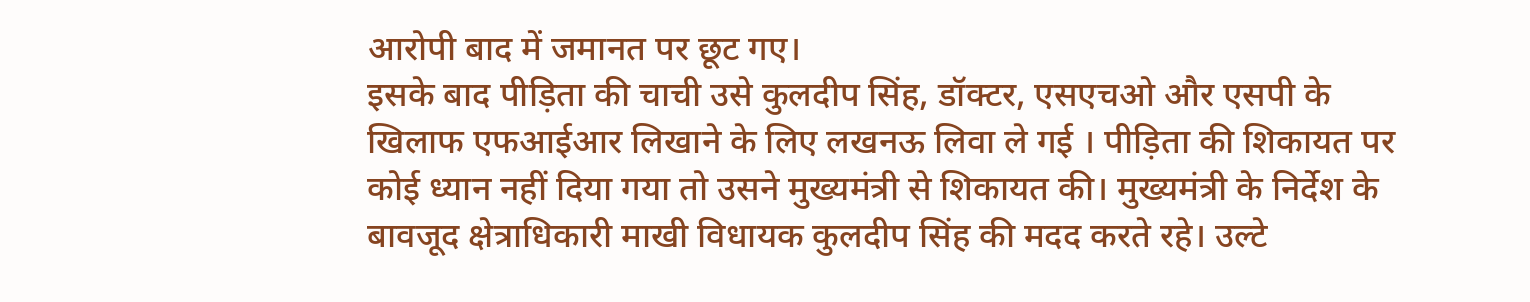आरोपी बाद में जमानत पर छूट गए।
इसके बाद पीड़िता की चाची उसे कुलदीप सिंह, डॉक्टर, एसएचओ और एसपी के खिलाफ एफआईआर लिखाने के लिए लखनऊ लिवा ले गई । पीड़िता की शिकायत पर कोई ध्यान नहीं दिया गया तो उसने मुख्यमंत्री से शिकायत की। मुख्यमंत्री के निर्देश के बावजूद क्षेत्राधिकारी माखी विधायक कुलदीप सिंह की मदद करते रहे। उल्टे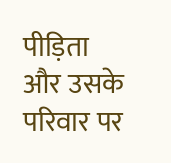पीड़िता और उसके परिवार पर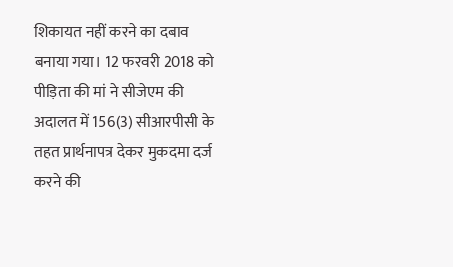शिकायत नहीं करने का दबाव बनाया गया। 12 फरवरी 2018 को पीड़िता की मां ने सीजेएम की अदालत में 156(3) सीआरपीसी के तहत प्रार्थनापत्र देकर मुकदमा दर्ज करने की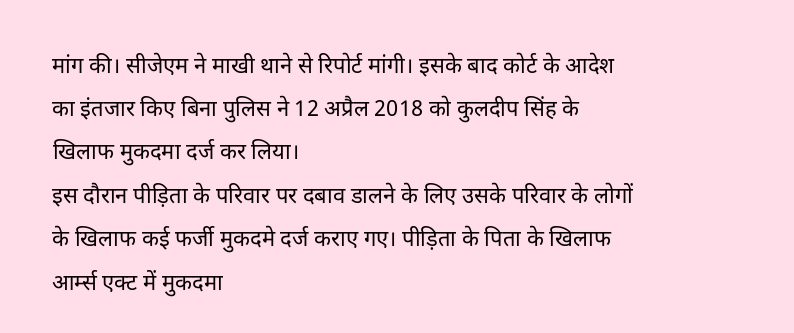मांग की। सीजेएम ने माखी थाने से रिपोर्ट मांगी। इसके बाद कोर्ट के आदेश का इंतजार किए बिना पुलिस ने 12 अप्रैल 2018 को कुलदीप सिंह के खिलाफ मुकदमा दर्ज कर लिया।
इस दौरान पीड़िता के परिवार पर दबाव डालने के लिए उसके परिवार के लोगों के खिलाफ कई फर्जी मुकदमे दर्ज कराए गए। पीड़िता के पिता के खिलाफ आर्म्स एक्ट में मुकदमा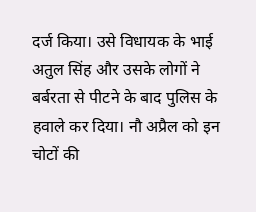दर्ज किया। उसे विधायक के भाई अतुल सिंह और उसके लोगों ने बर्बरता से पीटने के बाद पुलिस के हवाले कर दिया। नौ अप्रैल को इन चोटों की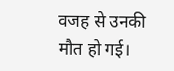वजह से उनकी मौत हो गई।